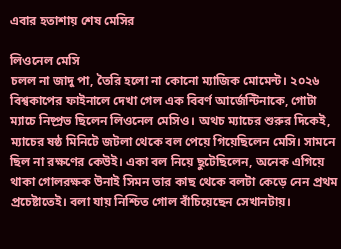এবার হতাশায় শেষ মেসির

লিওনেল মেসি
চলল না জাদু পা, তৈরি হলো না কোনো ম্যাজিক মোমেন্ট। ২০২৬ বিশ্বকাপের ফাইনালে দেখা গেল এক বিবর্ণ আর্জেন্টিনাকে, গোটা ম্যাচে নিষ্প্রভ ছিলেন লিওনেল মেসিও। অথচ ম্যাচের শুরুর দিকেই, ম্যাচের ষষ্ঠ মিনিটে জটলা থেকে বল পেয়ে গিয়েছিলেন মেসি। সামনে ছিল না রক্ষণের কেউই। একা বল নিয়ে ছুটেছিলেন, অনেক এগিয়ে থাকা গোলরক্ষক উনাই সিমন তার কাছ থেকে বলটা কেড়ে নেন প্রথম প্রচেষ্টাতেই। বলা যায় নিশ্চিত গোল বাঁচিয়েছেন সেখানটায়।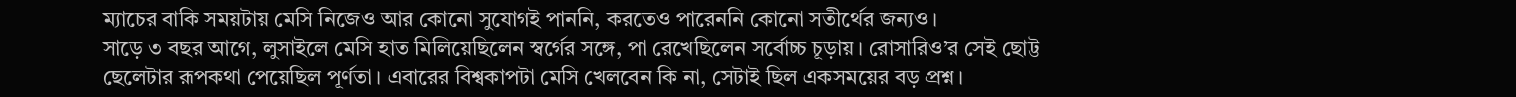ম্যাচের বাকি সময়টায় মেসি নিজেও আর কোনো সুযোগই পাননি, করতেও পারেননি কোনো সতীর্থের জন্যও।
সাড়ে ৩ বছর আগে, লুসাইলে মেসি হাত মিলিয়েছিলেন স্বর্গের সঙ্গে, পা রেখেছিলেন সর্বোচ্চ চূড়ায়। রোসারিও’র সেই ছোট্ট ছেলেটার রূপকথা পেয়েছিল পূর্ণতা। এবারের বিশ্বকাপটা মেসি খেলবেন কি না, সেটাই ছিল একসময়ের বড় প্রশ্ন।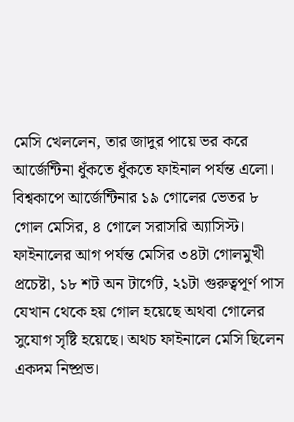মেসি খেললেন, তার জাদুর পায়ে ভর করে আর্জেন্টিনা ধুঁকতে ধুঁকতে ফাইনাল পর্যন্ত এলো। বিশ্বকাপে আর্জেন্টিনার ১৯ গোলের ভেতর ৮ গোল মেসির, ৪ গোলে সরাসরি অ্যাসিস্ট। ফাইনালের আগ পর্যন্ত মেসির ৩৪টা গোলমুখী প্রচেষ্টা, ১৮ শট অন টার্গেট, ২১টা গুরুত্বপূর্ণ পাস যেখান থেকে হয় গোল হয়েছে অথবা গোলের সুযোগ সৃষ্টি হয়েছে। অথচ ফাইনালে মেসি ছিলেন একদম নিষ্প্রভ।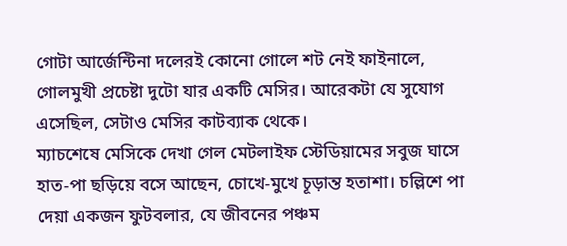গোটা আর্জেন্টিনা দলেরই কোনো গোলে শট নেই ফাইনালে, গোলমুখী প্রচেষ্টা দুটো যার একটি মেসির। আরেকটা যে সুযোগ এসেছিল, সেটাও মেসির কাটব্যাক থেকে।
ম্যাচশেষে মেসিকে দেখা গেল মেটলাইফ স্টেডিয়ামের সবুজ ঘাসে হাত-পা ছড়িয়ে বসে আছেন, চোখে-মুখে চূড়ান্ত হতাশা। চল্লিশে পা দেয়া একজন ফুটবলার, যে জীবনের পঞ্চম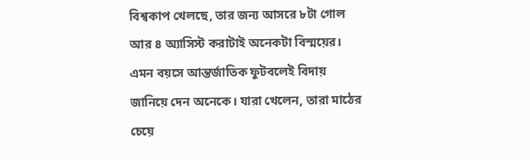বিশ্বকাপ খেলছে, তার জন্য আসরে ৮টা গোল আর ৪ অ্যাসিস্ট করাটাই অনেকটা বিস্ময়ের। এমন বয়সে আন্তর্জাতিক ফুটবলেই বিদায় জানিয়ে দেন অনেকে। যারা খেলেন, তারা মাঠের চেয়ে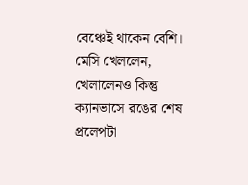বেঞ্চেই থাকেন বেশি। মেসি খেললেন, খেলালেনও কিন্তু ক্যানভাসে রঙের শেষ প্রলেপটা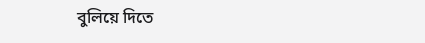বুলিয়ে দিতে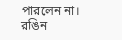পারলেন না। রঙিন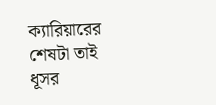ক্যারিয়ারের শেষটা তাই ধূসর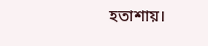হতাশায়।